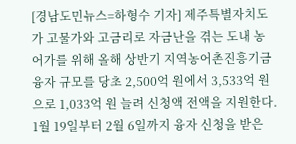[경남도민뉴스=하형수 기자] 제주특별자치도가 고물가와 고금리로 자금난을 겪는 도내 농어가를 위해 올해 상반기 지역농어촌진흥기금 융자 규모를 당초 2,500억 원에서 3,533억 원으로 1,033억 원 늘려 신청액 전액을 지원한다. 1월 19일부터 2월 6일까지 융자 신청을 받은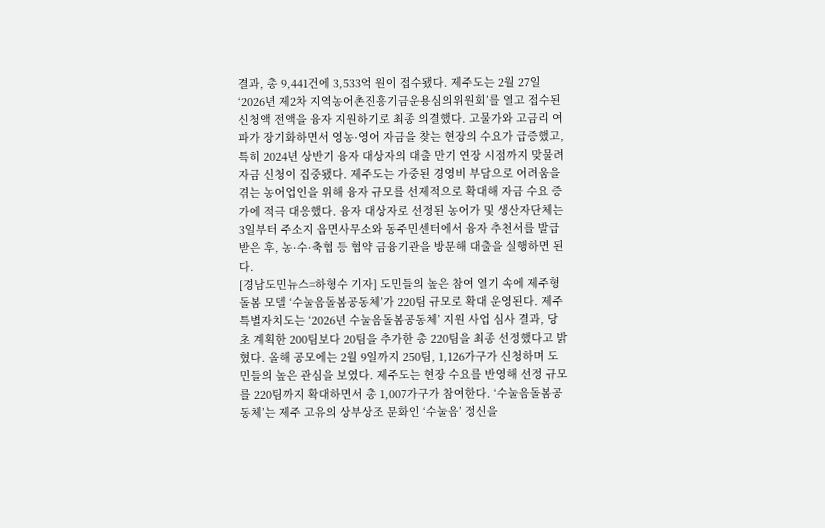결과, 총 9,441건에 3,533억 원이 접수됐다. 제주도는 2월 27일 ‘2026년 제2차 지역농어촌진흥기금운용심의위원회’를 열고 접수된 신청액 전액을 융자 지원하기로 최종 의결했다. 고물가와 고금리 여파가 장기화하면서 영농·영어 자금을 찾는 현장의 수요가 급증했고, 특히 2024년 상반기 융자 대상자의 대출 만기 연장 시점까지 맞물려 자금 신청이 집중됐다. 제주도는 가중된 경영비 부담으로 어려움을 겪는 농어업인을 위해 융자 규모를 선제적으로 확대해 자금 수요 증가에 적극 대응했다. 융자 대상자로 선정된 농어가 및 생산자단체는 3일부터 주소지 읍면사무소와 동주민센터에서 융자 추천서를 발급받은 후, 농·수·축협 등 협약 금융기관을 방문해 대출을 실행하면 된다.
[경남도민뉴스=하형수 기자] 도민들의 높은 참여 열기 속에 제주형 돌봄 모델 ‘수눌음돌봄공동체’가 220팀 규모로 확대 운영된다. 제주특별자치도는 ‘2026년 수눌음돌봄공동체’ 지원 사업 심사 결과, 당초 계획한 200팀보다 20팀을 추가한 총 220팀을 최종 선정했다고 밝혔다. 올해 공모에는 2월 9일까지 250팀, 1,126가구가 신청하며 도민들의 높은 관심을 보였다. 제주도는 현장 수요를 반영해 선정 규모를 220팀까지 확대하면서 총 1,007가구가 참여한다. ‘수눌음돌봄공동체’는 제주 고유의 상부상조 문화인 ‘수눌음’ 정신을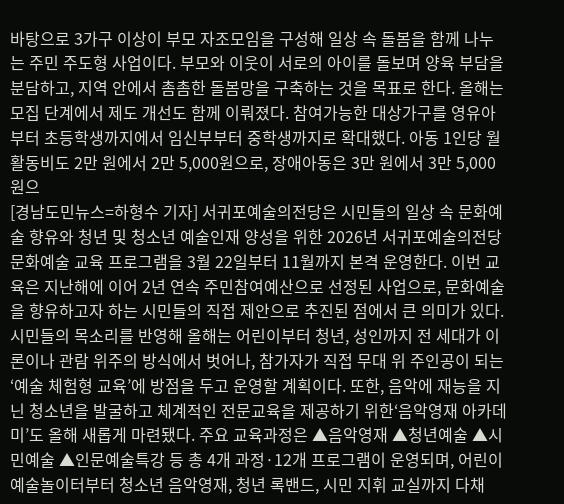바탕으로 3가구 이상이 부모 자조모임을 구성해 일상 속 돌봄을 함께 나누는 주민 주도형 사업이다. 부모와 이웃이 서로의 아이를 돌보며 양육 부담을 분담하고, 지역 안에서 촘촘한 돌봄망을 구축하는 것을 목표로 한다. 올해는 모집 단계에서 제도 개선도 함께 이뤄졌다. 참여가능한 대상가구를 영유아부터 초등학생까지에서 임신부부터 중학생까지로 확대했다. 아동 1인당 월 활동비도 2만 원에서 2만 5,000원으로, 장애아동은 3만 원에서 3만 5,000원으
[경남도민뉴스=하형수 기자] 서귀포예술의전당은 시민들의 일상 속 문화예술 향유와 청년 및 청소년 예술인재 양성을 위한 2026년 서귀포예술의전당 문화예술 교육 프로그램을 3월 22일부터 11월까지 본격 운영한다. 이번 교육은 지난해에 이어 2년 연속 주민참여예산으로 선정된 사업으로, 문화예술을 향유하고자 하는 시민들의 직접 제안으로 추진된 점에서 큰 의미가 있다. 시민들의 목소리를 반영해 올해는 어린이부터 청년, 성인까지 전 세대가 이론이나 관람 위주의 방식에서 벗어나, 참가자가 직접 무대 위 주인공이 되는 ‘예술 체험형 교육’에 방점을 두고 운영할 계획이다. 또한, 음악에 재능을 지닌 청소년을 발굴하고 체계적인 전문교육을 제공하기 위한‘음악영재 아카데미’도 올해 새롭게 마련됐다. 주요 교육과정은 ▲음악영재 ▲청년예술 ▲시민예술 ▲인문예술특강 등 총 4개 과정·12개 프로그램이 운영되며, 어린이 예술놀이터부터 청소년 음악영재, 청년 록밴드, 시민 지휘 교실까지 다채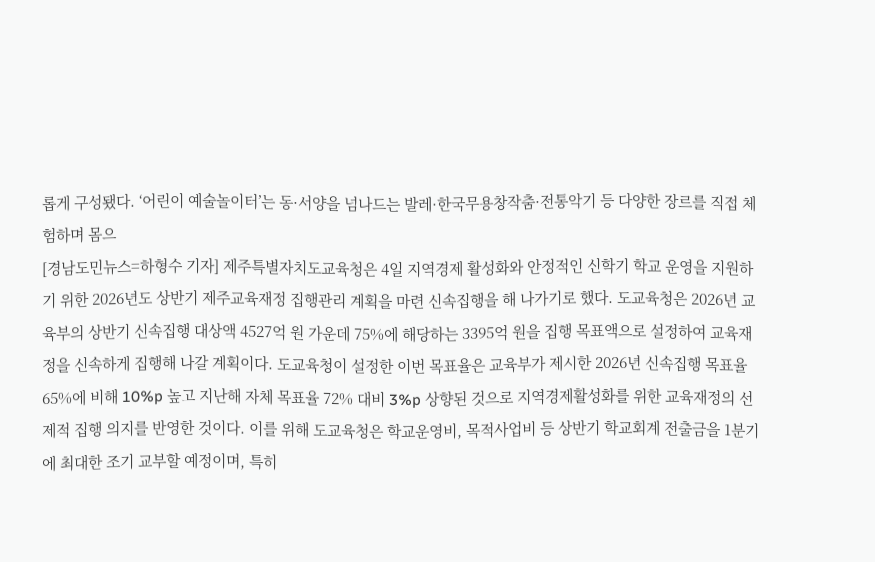롭게 구성됐다. ‘어린이 예술놀이터’는 동·서양을 넘나드는 발레·한국무용창작춤·전통악기 등 다양한 장르를 직접 체험하며 몸으
[경남도민뉴스=하형수 기자] 제주특별자치도교육청은 4일 지역경제 활성화와 안정적인 신학기 학교 운영을 지원하기 위한 2026년도 상반기 제주교육재정 집행관리 계획을 마련 신속집행을 해 나가기로 했다. 도교육청은 2026년 교육부의 상반기 신속집행 대상액 4527억 원 가운데 75%에 해당하는 3395억 원을 집행 목표액으로 설정하여 교육재정을 신속하게 집행해 나갈 계획이다. 도교육청이 설정한 이번 목표율은 교육부가 제시한 2026년 신속집행 목표율 65%에 비해 10%p 높고 지난해 자체 목표율 72% 대비 3%p 상향된 것으로 지역경제활성화를 위한 교육재정의 선제적 집행 의지를 반영한 것이다. 이를 위해 도교육청은 학교운영비, 목적사업비 등 상반기 학교회계 전출금을 1분기에 최대한 조기 교부할 예정이며, 특히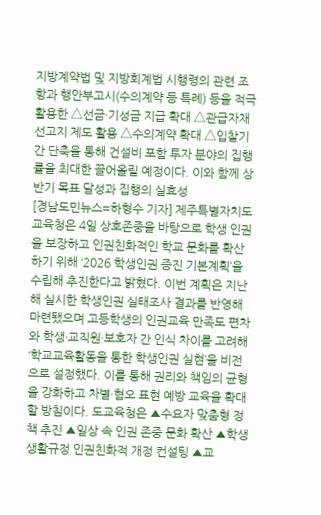지방계약법 및 지방회계법 시행령의 관련 조항과 행안부고시(수의계약 등 특례) 등을 적극 활용한 △선금·기성금 지급 확대 △관급자재 선고지 제도 활용 △수의계약 확대 △입찰기간 단축을 통해 건설비 포함 투자 분야의 집행률을 최대한 끌어올릴 예정이다. 이와 함께 상반기 목표 달성과 집행의 실효성
[경남도민뉴스=하형수 기자] 제주특별자치도교육청은 4일 상호존중을 바탕으로 학생 인권을 보장하고 인권친화적인 학교 문화를 확산하기 위해 ‘2026 학생인권 증진 기본계획’을 수립해 추진한다고 밝혔다. 이번 계획은 지난해 실시한 학생인권 실태조사 결과를 반영해 마련됐으며 고등학생의 인권교육 만족도 편차와 학생·교직원·보호자 간 인식 차이를 고려해‘학교교육활동을 통한 학생인권 실현’을 비전으로 설정했다. 이를 통해 권리와 책임의 균형을 강화하고 차별·혐오 표현 예방 교육을 확대할 방침이다. 도교육청은 ▲수요자 맞춤형 정책 추진 ▲일상 속 인권 존중 문화 확산 ▲학생생활규정 인권친화적 개정 컨설팅 ▲교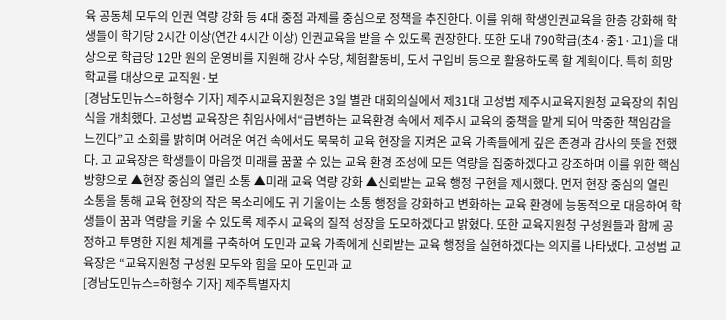육 공동체 모두의 인권 역량 강화 등 4대 중점 과제를 중심으로 정책을 추진한다. 이를 위해 학생인권교육을 한층 강화해 학생들이 학기당 2시간 이상(연간 4시간 이상) 인권교육을 받을 수 있도록 권장한다. 또한 도내 790학급(초4·중1·고1)을 대상으로 학급당 12만 원의 운영비를 지원해 강사 수당, 체험활동비, 도서 구입비 등으로 활용하도록 할 계획이다. 특히 희망 학교를 대상으로 교직원·보
[경남도민뉴스=하형수 기자] 제주시교육지원청은 3일 별관 대회의실에서 제31대 고성범 제주시교육지원청 교육장의 취임식을 개최했다. 고성범 교육장은 취임사에서“급변하는 교육환경 속에서 제주시 교육의 중책을 맡게 되어 막중한 책임감을 느낀다”고 소회를 밝히며 어려운 여건 속에서도 묵묵히 교육 현장을 지켜온 교육 가족들에게 깊은 존경과 감사의 뜻을 전했다. 고 교육장은 학생들이 마음껏 미래를 꿈꿀 수 있는 교육 환경 조성에 모든 역량을 집중하겠다고 강조하며 이를 위한 핵심 방향으로 ▲현장 중심의 열린 소통 ▲미래 교육 역량 강화 ▲신뢰받는 교육 행정 구현을 제시했다. 먼저 현장 중심의 열린 소통을 통해 교육 현장의 작은 목소리에도 귀 기울이는 소통 행정을 강화하고 변화하는 교육 환경에 능동적으로 대응하여 학생들이 꿈과 역량을 키울 수 있도록 제주시 교육의 질적 성장을 도모하겠다고 밝혔다. 또한 교육지원청 구성원들과 함께 공정하고 투명한 지원 체계를 구축하여 도민과 교육 가족에게 신뢰받는 교육 행정을 실현하겠다는 의지를 나타냈다. 고성범 교육장은 “교육지원청 구성원 모두와 힘을 모아 도민과 교
[경남도민뉴스=하형수 기자] 제주특별자치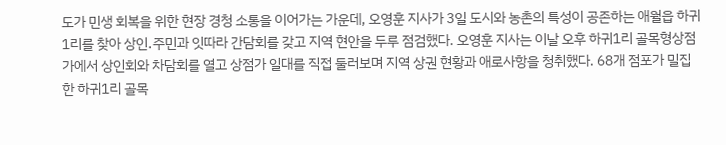도가 민생 회복을 위한 현장 경청 소통을 이어가는 가운데, 오영훈 지사가 3일 도시와 농촌의 특성이 공존하는 애월읍 하귀1리를 찾아 상인․주민과 잇따라 간담회를 갖고 지역 현안을 두루 점검했다. 오영훈 지사는 이날 오후 하귀1리 골목형상점가에서 상인회와 차담회를 열고 상점가 일대를 직접 둘러보며 지역 상권 현황과 애로사항을 청취했다. 68개 점포가 밀집한 하귀1리 골목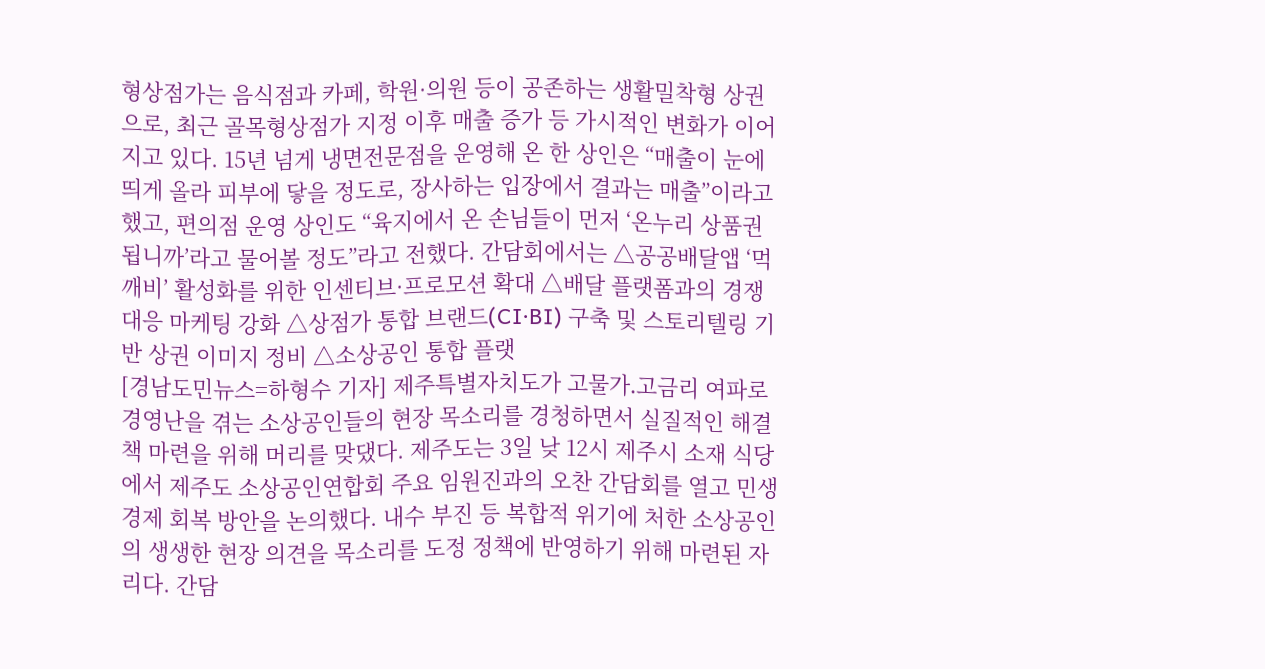형상점가는 음식점과 카페, 학원·의원 등이 공존하는 생활밀착형 상권으로, 최근 골목형상점가 지정 이후 매출 증가 등 가시적인 변화가 이어지고 있다. 15년 넘게 냉면전문점을 운영해 온 한 상인은 “매출이 눈에 띄게 올라 피부에 닿을 정도로, 장사하는 입장에서 결과는 매출”이라고 했고, 편의점 운영 상인도 “육지에서 온 손님들이 먼저 ‘온누리 상품권 됩니까’라고 물어볼 정도”라고 전했다. 간담회에서는 △공공배달앱 ‘먹깨비’ 활성화를 위한 인센티브·프로모션 확대 △배달 플랫폼과의 경쟁 대응 마케팅 강화 △상점가 통합 브랜드(CI·BI) 구축 및 스토리텔링 기반 상권 이미지 정비 △소상공인 통합 플랫
[경남도민뉴스=하형수 기자] 제주특별자치도가 고물가․고금리 여파로 경영난을 겪는 소상공인들의 현장 목소리를 경청하면서 실질적인 해결책 마련을 위해 머리를 맞댔다. 제주도는 3일 낮 12시 제주시 소재 식당에서 제주도 소상공인연합회 주요 임원진과의 오찬 간담회를 열고 민생경제 회복 방안을 논의했다. 내수 부진 등 복합적 위기에 처한 소상공인의 생생한 현장 의견을 목소리를 도정 정책에 반영하기 위해 마련된 자리다. 간담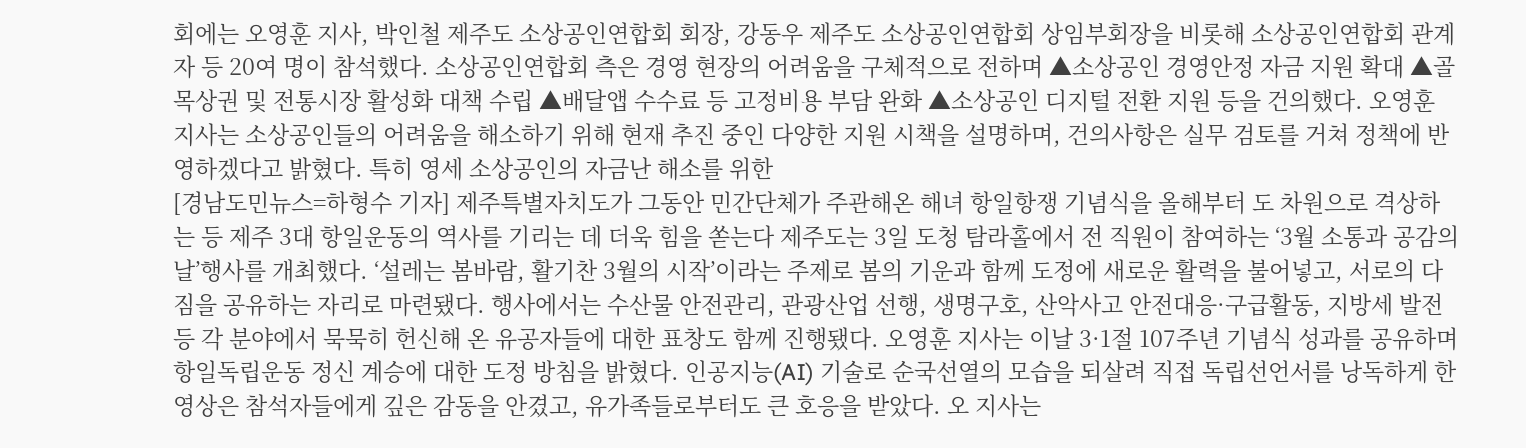회에는 오영훈 지사, 박인철 제주도 소상공인연합회 회장, 강동우 제주도 소상공인연합회 상임부회장을 비롯해 소상공인연합회 관계자 등 20여 명이 참석했다. 소상공인연합회 측은 경영 현장의 어려움을 구체적으로 전하며 ▲소상공인 경영안정 자금 지원 확대 ▲골목상권 및 전통시장 활성화 대책 수립 ▲배달앱 수수료 등 고정비용 부담 완화 ▲소상공인 디지털 전환 지원 등을 건의했다. 오영훈 지사는 소상공인들의 어려움을 해소하기 위해 현재 추진 중인 다양한 지원 시책을 설명하며, 건의사항은 실무 검토를 거쳐 정책에 반영하겠다고 밝혔다. 특히 영세 소상공인의 자금난 해소를 위한
[경남도민뉴스=하형수 기자] 제주특별자치도가 그동안 민간단체가 주관해온 해녀 항일항쟁 기념식을 올해부터 도 차원으로 격상하는 등 제주 3대 항일운동의 역사를 기리는 데 더욱 힘을 쏟는다 제주도는 3일 도청 탐라홀에서 전 직원이 참여하는 ‘3월 소통과 공감의 날’행사를 개최했다. ‘설레는 봄바람, 활기찬 3월의 시작’이라는 주제로 봄의 기운과 함께 도정에 새로운 활력을 불어넣고, 서로의 다짐을 공유하는 자리로 마련됐다. 행사에서는 수산물 안전관리, 관광산업 선행, 생명구호, 산악사고 안전대응·구급활동, 지방세 발전 등 각 분야에서 묵묵히 헌신해 온 유공자들에 대한 표창도 함께 진행됐다. 오영훈 지사는 이날 3·1절 107주년 기념식 성과를 공유하며 항일독립운동 정신 계승에 대한 도정 방침을 밝혔다. 인공지능(AI) 기술로 순국선열의 모습을 되살려 직접 독립선언서를 낭독하게 한 영상은 참석자들에게 깊은 감동을 안겼고, 유가족들로부터도 큰 호응을 받았다. 오 지사는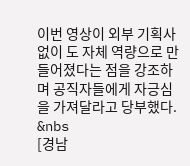이번 영상이 외부 기획사 없이 도 자체 역량으로 만들어졌다는 점을 강조하며 공직자들에게 자긍심을 가져달라고 당부했다. &nbs
[경남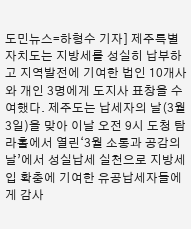도민뉴스=하형수 기자] 제주특별자치도는 지방세를 성실히 납부하고 지역발전에 기여한 법인 10개사와 개인 3명에게 도지사 표창을 수여했다. 제주도는 납세자의 날(3월 3일)을 맞아 이날 오전 9시 도청 탐라홀에서 열린‘3월 소통과 공감의 날’에서 성실납세 실천으로 지방세입 확충에 기여한 유공납세자들에게 감사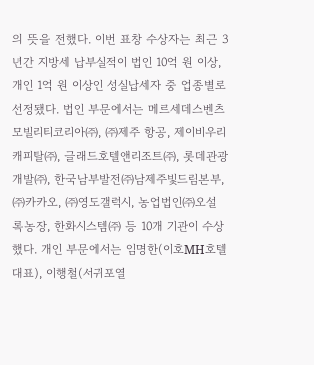의 뜻을 전했다. 이번 표창 수상자는 최근 3년간 지방세 납부실적이 법인 10억 원 이상, 개인 1억 원 이상인 성실납세자 중 업종별로 선정됐다. 법인 부문에서는 메르세데스벤츠모빌리티코리아㈜, ㈜제주 항공, 제이비우리캐피탈㈜, 글래드호텔앤리조트㈜, 롯데관광개발㈜, 한국남부발전㈜남제주빛드림본부, ㈜카카오, ㈜영도갤럭시, 농업법인㈜오설록농장, 한화시스템㈜ 등 10개 기관이 수상했다. 개인 부문에서는 임명한(이호MH호텔 대표), 이행철(서귀포열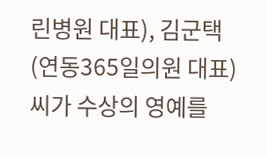린병원 대표), 김군택(연동365일의원 대표) 씨가 수상의 영예를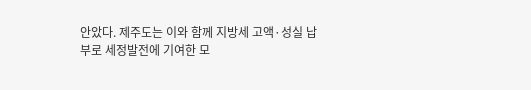안았다. 제주도는 이와 함께 지방세 고액·성실 납부로 세정발전에 기여한 모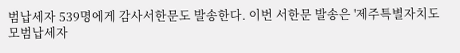범납세자 539명에게 감사서한문도 발송한다. 이번 서한문 발송은 '제주특별자치도 모범납세자